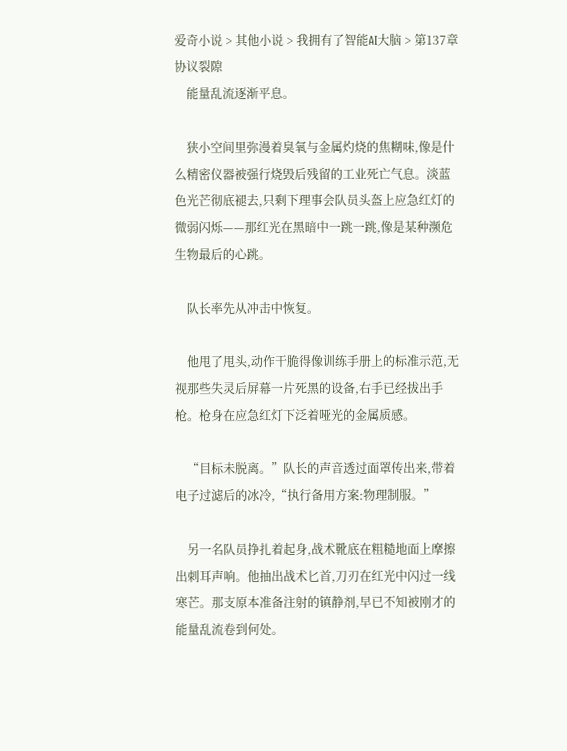爱奇小说 > 其他小说 > 我拥有了智能AI大脑 > 第137章 协议裂隙
    能量乱流逐渐平息。

    狭小空间里弥漫着臭氧与金属灼烧的焦糊味,像是什么精密仪器被强行烧毁后残留的工业死亡气息。淡蓝色光芒彻底褪去,只剩下理事会队员头盔上应急红灯的微弱闪烁——那红光在黑暗中一跳一跳,像是某种濒危生物最后的心跳。

    队长率先从冲击中恢复。

    他甩了甩头,动作干脆得像训练手册上的标准示范,无视那些失灵后屏幕一片死黑的设备,右手已经拔出手枪。枪身在应急红灯下泛着哑光的金属质感。

    “目标未脱离。”队长的声音透过面罩传出来,带着电子过滤后的冰冷,“执行备用方案:物理制服。”

    另一名队员挣扎着起身,战术靴底在粗糙地面上摩擦出刺耳声响。他抽出战术匕首,刀刃在红光中闪过一线寒芒。那支原本准备注射的镇静剂,早已不知被刚才的能量乱流卷到何处。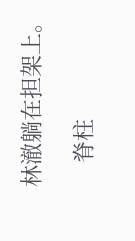林澈躺在担架上。

    脊柱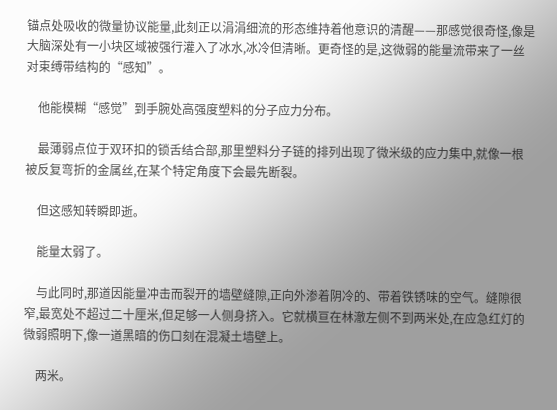锚点处吸收的微量协议能量,此刻正以涓涓细流的形态维持着他意识的清醒——那感觉很奇怪,像是大脑深处有一小块区域被强行灌入了冰水,冰冷但清晰。更奇怪的是,这微弱的能量流带来了一丝对束缚带结构的“感知”。

    他能模糊“感觉”到手腕处高强度塑料的分子应力分布。

    最薄弱点位于双环扣的锁舌结合部,那里塑料分子链的排列出现了微米级的应力集中,就像一根被反复弯折的金属丝,在某个特定角度下会最先断裂。

    但这感知转瞬即逝。

    能量太弱了。

    与此同时,那道因能量冲击而裂开的墙壁缝隙,正向外渗着阴冷的、带着铁锈味的空气。缝隙很窄,最宽处不超过二十厘米,但足够一人侧身挤入。它就横亘在林澈左侧不到两米处,在应急红灯的微弱照明下,像一道黑暗的伤口刻在混凝土墙壁上。

    两米。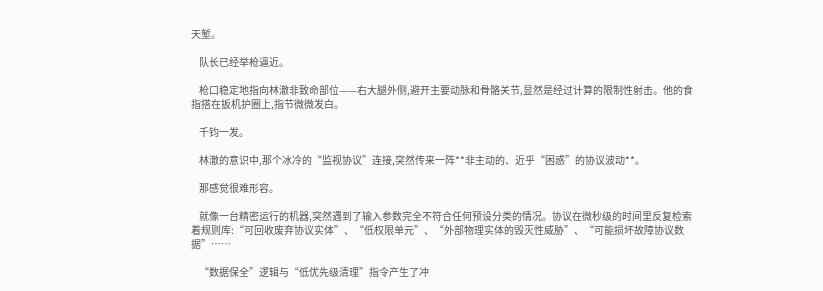天堑。

    队长已经举枪逼近。

    枪口稳定地指向林澈非致命部位——右大腿外侧,避开主要动脉和骨骼关节,显然是经过计算的限制性射击。他的食指搭在扳机护圈上,指节微微发白。

    千钧一发。

    林澈的意识中,那个冰冷的“监视协议”连接,突然传来一阵**非主动的、近乎“困惑”的协议波动**。

    那感觉很难形容。

    就像一台精密运行的机器,突然遇到了输入参数完全不符合任何预设分类的情况。协议在微秒级的时间里反复检索着规则库:“可回收废弃协议实体”、“低权限单元”、“外部物理实体的毁灭性威胁”、“可能损坏故障协议数据”……

    “数据保全”逻辑与“低优先级清理”指令产生了冲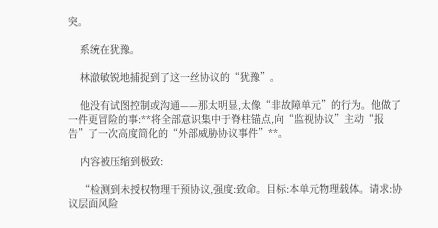突。

    系统在犹豫。

    林澈敏锐地捕捉到了这一丝协议的“犹豫”。

    他没有试图控制或沟通——那太明显,太像“非故障单元”的行为。他做了一件更冒险的事:**将全部意识集中于脊柱锚点,向“监视协议”主动“报告”了一次高度简化的“外部威胁协议事件”**。

    内容被压缩到极致:

    “检测到未授权物理干预协议,强度:致命。目标:本单元物理载体。请求:协议层面风险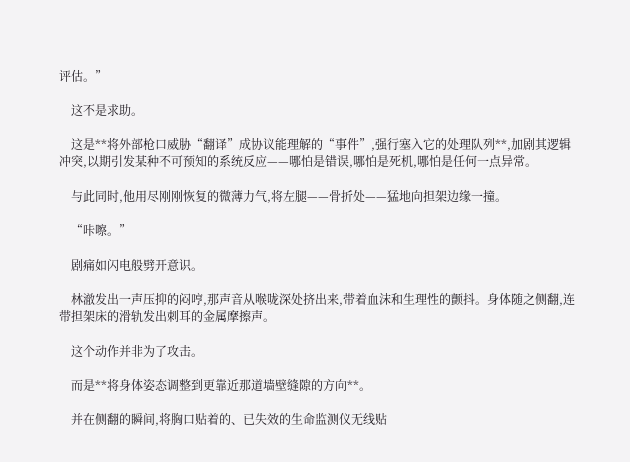评估。”

    这不是求助。

    这是**将外部枪口威胁“翻译”成协议能理解的“事件”,强行塞入它的处理队列**,加剧其逻辑冲突,以期引发某种不可预知的系统反应——哪怕是错误,哪怕是死机,哪怕是任何一点异常。

    与此同时,他用尽刚刚恢复的微薄力气,将左腿——骨折处——猛地向担架边缘一撞。

    “咔嚓。”

    剧痛如闪电般劈开意识。

    林澈发出一声压抑的闷哼,那声音从喉咙深处挤出来,带着血沫和生理性的颤抖。身体随之侧翻,连带担架床的滑轨发出刺耳的金属摩擦声。

    这个动作并非为了攻击。

    而是**将身体姿态调整到更靠近那道墙壁缝隙的方向**。

    并在侧翻的瞬间,将胸口贴着的、已失效的生命监测仪无线贴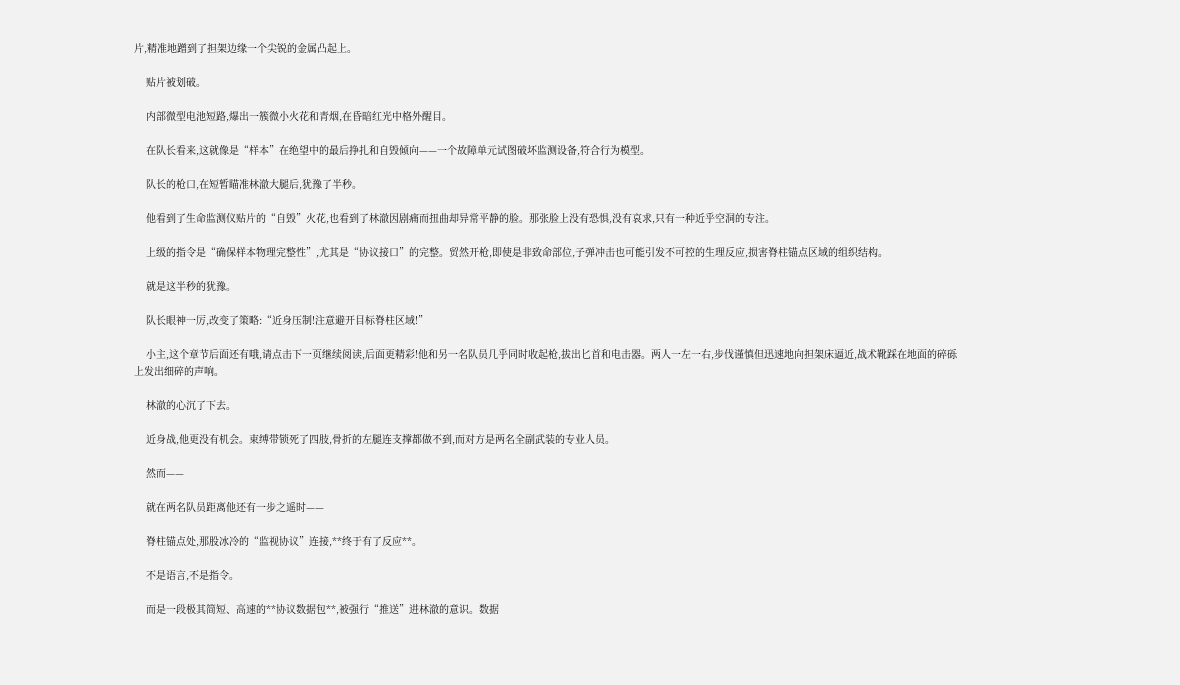片,精准地蹭到了担架边缘一个尖锐的金属凸起上。

    贴片被划破。

    内部微型电池短路,爆出一簇微小火花和青烟,在昏暗红光中格外醒目。

    在队长看来,这就像是“样本”在绝望中的最后挣扎和自毁倾向——一个故障单元试图破坏监测设备,符合行为模型。

    队长的枪口,在短暂瞄准林澈大腿后,犹豫了半秒。

    他看到了生命监测仪贴片的“自毁”火花,也看到了林澈因剧痛而扭曲却异常平静的脸。那张脸上没有恐惧,没有哀求,只有一种近乎空洞的专注。

    上级的指令是“确保样本物理完整性”,尤其是“协议接口”的完整。贸然开枪,即使是非致命部位,子弹冲击也可能引发不可控的生理反应,损害脊柱锚点区域的组织结构。

    就是这半秒的犹豫。

    队长眼神一厉,改变了策略:“近身压制!注意避开目标脊柱区域!”

    小主,这个章节后面还有哦,请点击下一页继续阅读,后面更精彩!他和另一名队员几乎同时收起枪,拔出匕首和电击器。两人一左一右,步伐谨慎但迅速地向担架床逼近,战术靴踩在地面的碎砾上发出细碎的声响。

    林澈的心沉了下去。

    近身战,他更没有机会。束缚带锁死了四肢,骨折的左腿连支撑都做不到,而对方是两名全副武装的专业人员。

    然而——

    就在两名队员距离他还有一步之遥时——

    脊柱锚点处,那股冰冷的“监视协议”连接,**终于有了反应**。

    不是语言,不是指令。

    而是一段极其简短、高速的**协议数据包**,被强行“推送”进林澈的意识。数据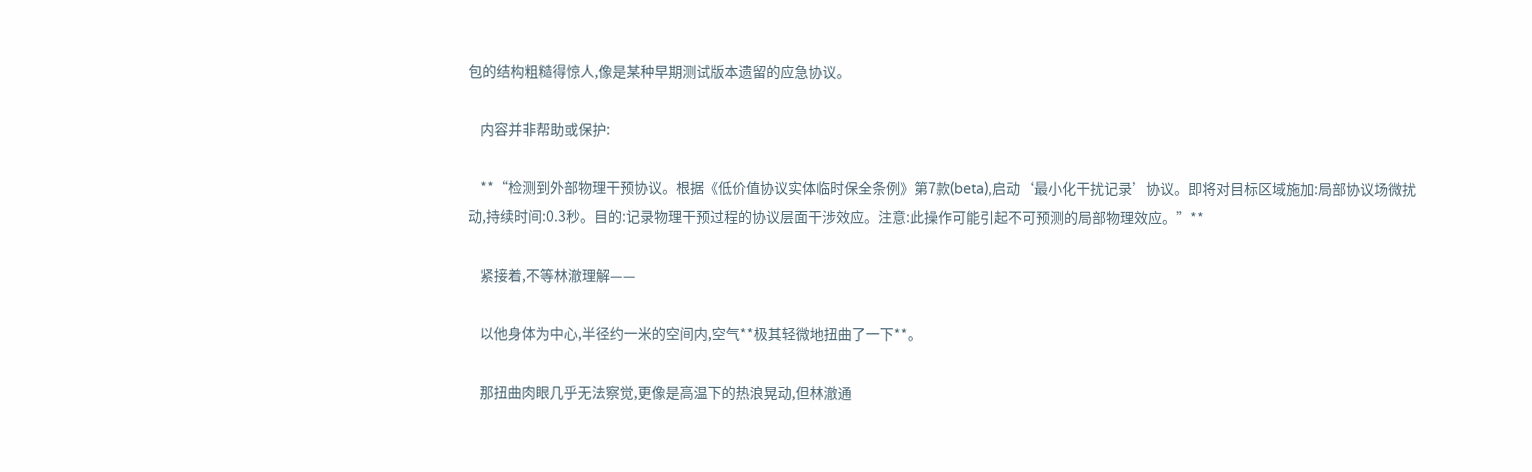包的结构粗糙得惊人,像是某种早期测试版本遗留的应急协议。

    内容并非帮助或保护:

    **“检测到外部物理干预协议。根据《低价值协议实体临时保全条例》第7款(beta),启动‘最小化干扰记录’协议。即将对目标区域施加:局部协议场微扰动,持续时间:0.3秒。目的:记录物理干预过程的协议层面干涉效应。注意:此操作可能引起不可预测的局部物理效应。”**

    紧接着,不等林澈理解——

    以他身体为中心,半径约一米的空间内,空气**极其轻微地扭曲了一下**。

    那扭曲肉眼几乎无法察觉,更像是高温下的热浪晃动,但林澈通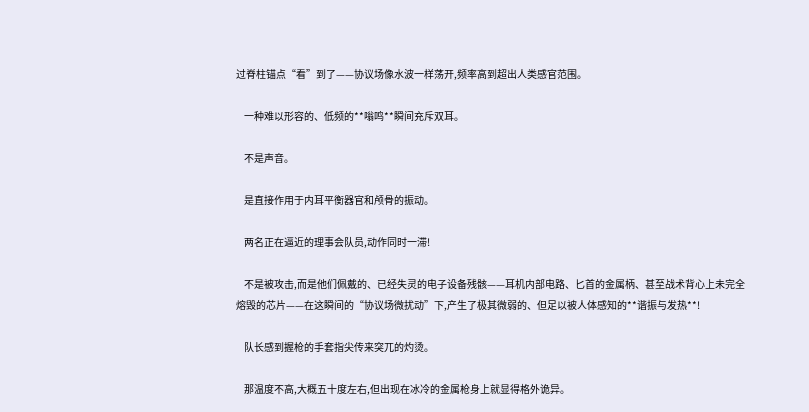过脊柱锚点“看”到了——协议场像水波一样荡开,频率高到超出人类感官范围。

    一种难以形容的、低频的**嗡鸣**瞬间充斥双耳。

    不是声音。

    是直接作用于内耳平衡器官和颅骨的振动。

    两名正在逼近的理事会队员,动作同时一滞!

    不是被攻击,而是他们佩戴的、已经失灵的电子设备残骸——耳机内部电路、匕首的金属柄、甚至战术背心上未完全熔毁的芯片——在这瞬间的“协议场微扰动”下,产生了极其微弱的、但足以被人体感知的**谐振与发热**!

    队长感到握枪的手套指尖传来突兀的灼烫。

    那温度不高,大概五十度左右,但出现在冰冷的金属枪身上就显得格外诡异。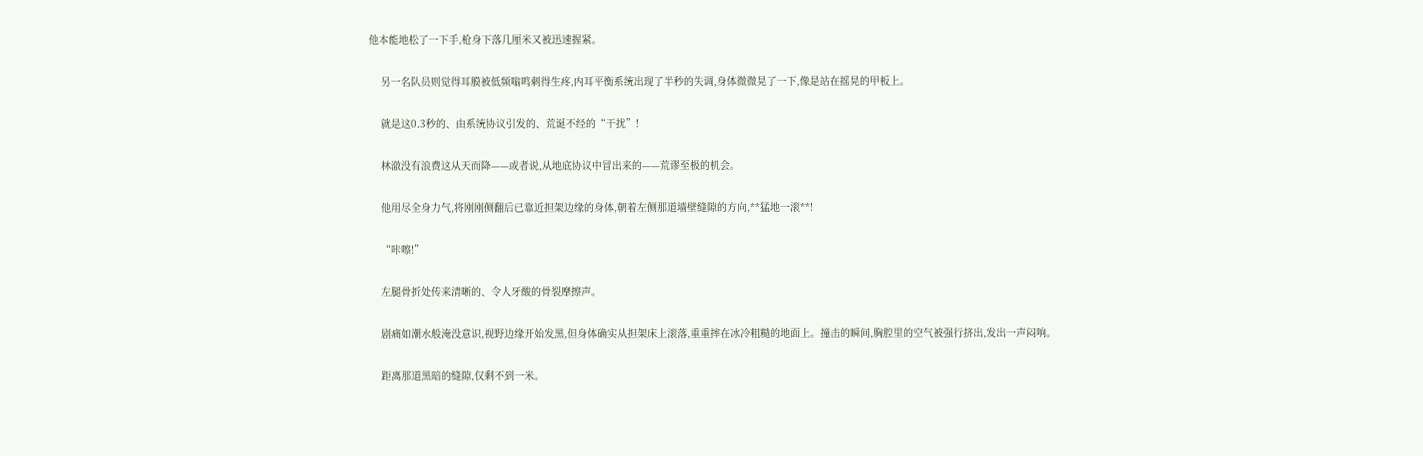他本能地松了一下手,枪身下落几厘米又被迅速握紧。

    另一名队员则觉得耳膜被低频嗡鸣刺得生疼,内耳平衡系统出现了半秒的失调,身体微微晃了一下,像是站在摇晃的甲板上。

    就是这0.3秒的、由系统协议引发的、荒诞不经的“干扰”!

    林澈没有浪费这从天而降——或者说,从地底协议中冒出来的——荒谬至极的机会。

    他用尽全身力气,将刚刚侧翻后已靠近担架边缘的身体,朝着左侧那道墙壁缝隙的方向,**猛地一滚**!

    “咔嚓!”

    左腿骨折处传来清晰的、令人牙酸的骨裂摩擦声。

    剧痛如潮水般淹没意识,视野边缘开始发黑,但身体确实从担架床上滚落,重重摔在冰冷粗糙的地面上。撞击的瞬间,胸腔里的空气被强行挤出,发出一声闷响。

    距离那道黑暗的缝隙,仅剩不到一米。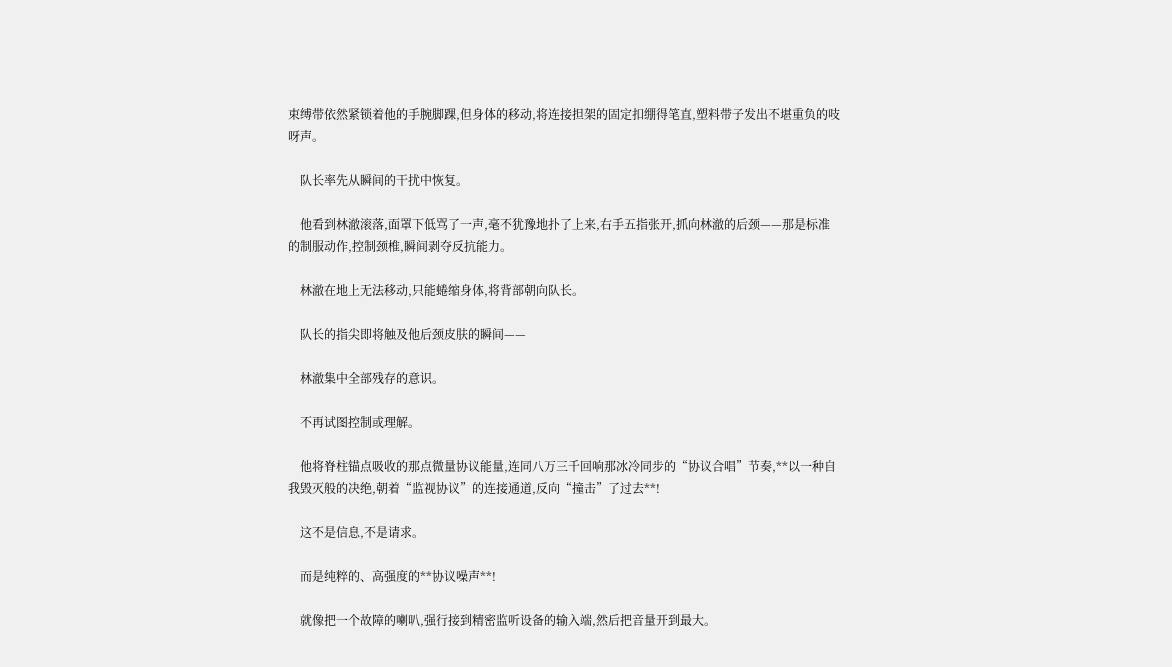束缚带依然紧锁着他的手腕脚踝,但身体的移动,将连接担架的固定扣绷得笔直,塑料带子发出不堪重负的吱呀声。

    队长率先从瞬间的干扰中恢复。

    他看到林澈滚落,面罩下低骂了一声,毫不犹豫地扑了上来,右手五指张开,抓向林澈的后颈——那是标准的制服动作,控制颈椎,瞬间剥夺反抗能力。

    林澈在地上无法移动,只能蜷缩身体,将背部朝向队长。

    队长的指尖即将触及他后颈皮肤的瞬间——

    林澈集中全部残存的意识。

    不再试图控制或理解。

    他将脊柱锚点吸收的那点微量协议能量,连同八万三千回响那冰冷同步的“协议合唱”节奏,**以一种自我毁灭般的决绝,朝着“监视协议”的连接通道,反向“撞击”了过去**!

    这不是信息,不是请求。

    而是纯粹的、高强度的**协议噪声**!

    就像把一个故障的喇叭,强行接到精密监听设备的输入端,然后把音量开到最大。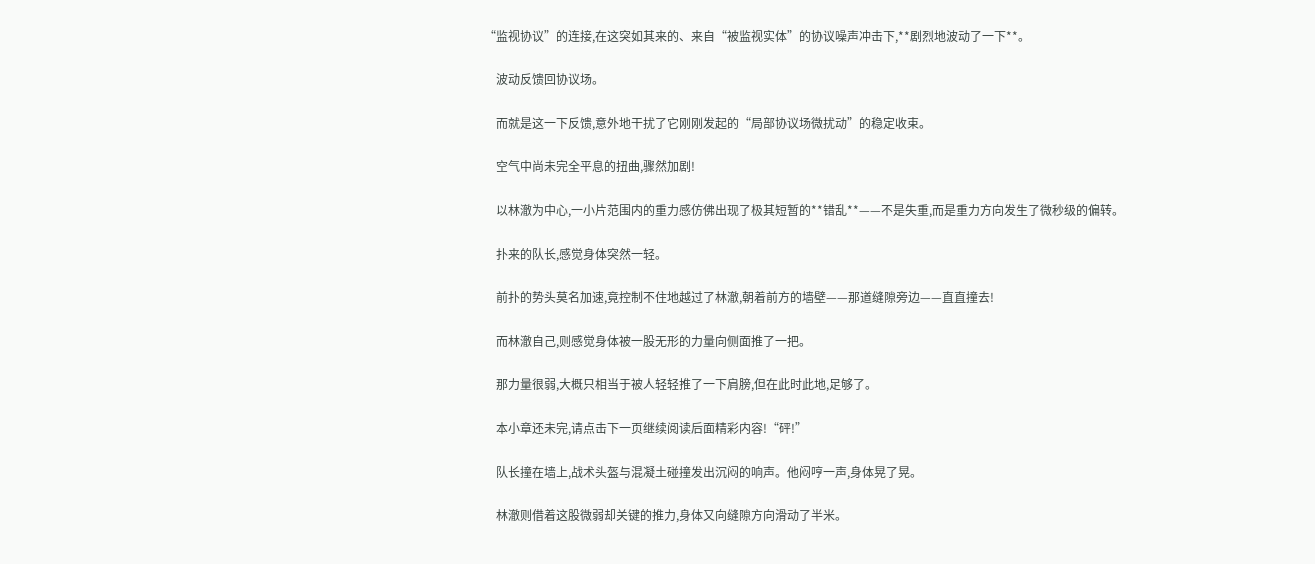“监视协议”的连接,在这突如其来的、来自“被监视实体”的协议噪声冲击下,**剧烈地波动了一下**。

    波动反馈回协议场。

    而就是这一下反馈,意外地干扰了它刚刚发起的“局部协议场微扰动”的稳定收束。

    空气中尚未完全平息的扭曲,骤然加剧!

    以林澈为中心,一小片范围内的重力感仿佛出现了极其短暂的**错乱**——不是失重,而是重力方向发生了微秒级的偏转。

    扑来的队长,感觉身体突然一轻。

    前扑的势头莫名加速,竟控制不住地越过了林澈,朝着前方的墙壁——那道缝隙旁边——直直撞去!

    而林澈自己,则感觉身体被一股无形的力量向侧面推了一把。

    那力量很弱,大概只相当于被人轻轻推了一下肩膀,但在此时此地,足够了。

    本小章还未完,请点击下一页继续阅读后面精彩内容!“砰!”

    队长撞在墙上,战术头盔与混凝土碰撞发出沉闷的响声。他闷哼一声,身体晃了晃。

    林澈则借着这股微弱却关键的推力,身体又向缝隙方向滑动了半米。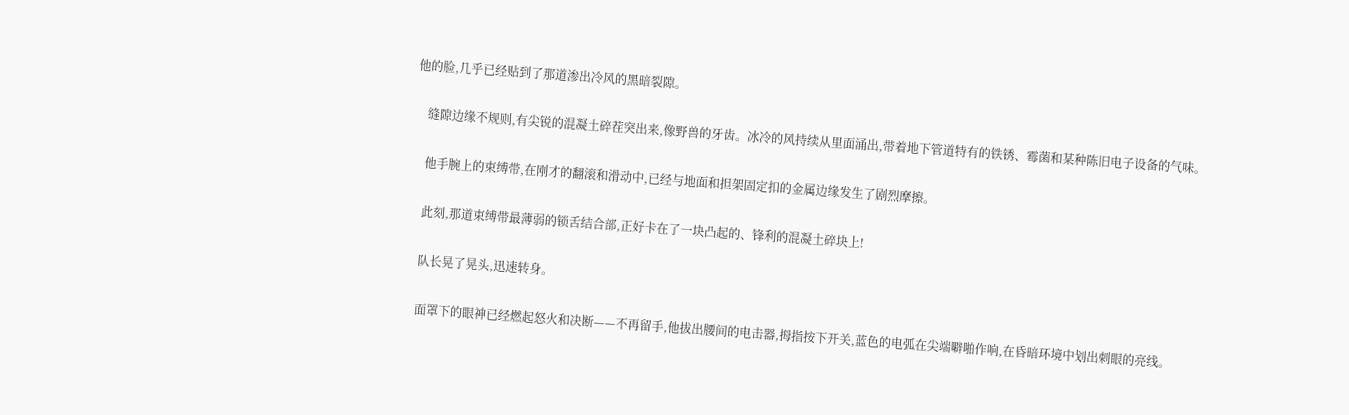他的脸,几乎已经贴到了那道渗出冷风的黑暗裂隙。

    缝隙边缘不规则,有尖锐的混凝土碎茬突出来,像野兽的牙齿。冰冷的风持续从里面涌出,带着地下管道特有的铁锈、霉菌和某种陈旧电子设备的气味。

    他手腕上的束缚带,在刚才的翻滚和滑动中,已经与地面和担架固定扣的金属边缘发生了剧烈摩擦。

    此刻,那道束缚带最薄弱的锁舌结合部,正好卡在了一块凸起的、锋利的混凝土碎块上!

    队长晃了晃头,迅速转身。

    面罩下的眼神已经燃起怒火和决断——不再留手,他拔出腰间的电击器,拇指按下开关,蓝色的电弧在尖端噼啪作响,在昏暗环境中划出刺眼的亮线。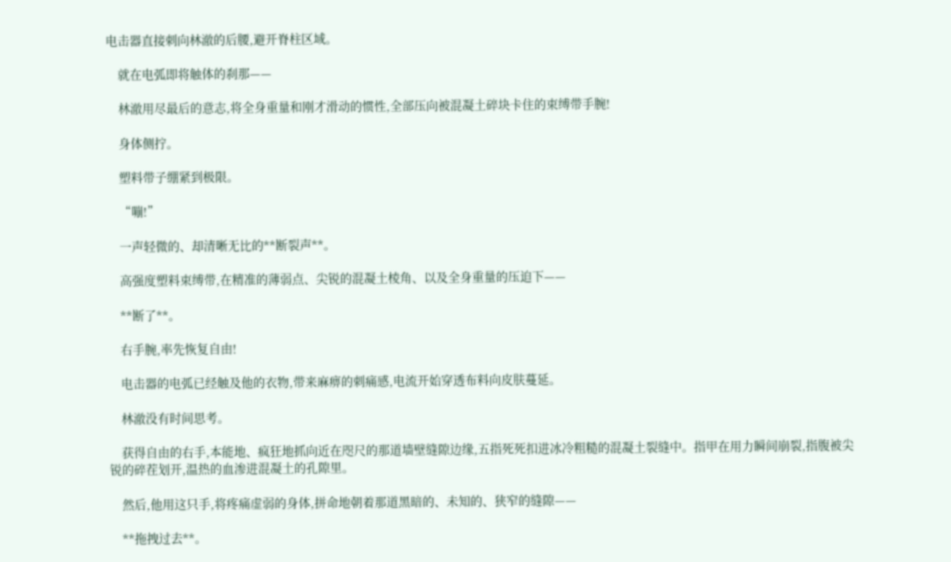电击器直接刺向林澈的后腰,避开脊柱区域。

    就在电弧即将触体的刹那——

    林澈用尽最后的意志,将全身重量和刚才滑动的惯性,全部压向被混凝土碎块卡住的束缚带手腕!

    身体侧拧。

    塑料带子绷紧到极限。

    “嘣!”

    一声轻微的、却清晰无比的**断裂声**。

    高强度塑料束缚带,在精准的薄弱点、尖锐的混凝土棱角、以及全身重量的压迫下——

    **断了**。

    右手腕,率先恢复自由!

    电击器的电弧已经触及他的衣物,带来麻痹的刺痛感,电流开始穿透布料向皮肤蔓延。

    林澈没有时间思考。

    获得自由的右手,本能地、疯狂地抓向近在咫尺的那道墙壁缝隙边缘,五指死死扣进冰冷粗糙的混凝土裂缝中。指甲在用力瞬间崩裂,指腹被尖锐的碎茬划开,温热的血渗进混凝土的孔隙里。

    然后,他用这只手,将疼痛虚弱的身体,拼命地朝着那道黑暗的、未知的、狭窄的缝隙——

    **拖拽过去**。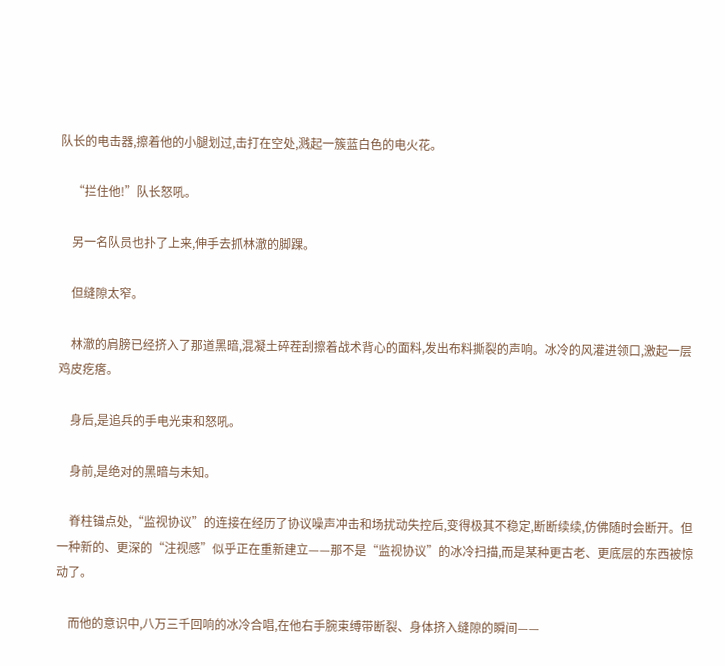队长的电击器,擦着他的小腿划过,击打在空处,溅起一簇蓝白色的电火花。

    “拦住他!”队长怒吼。

    另一名队员也扑了上来,伸手去抓林澈的脚踝。

    但缝隙太窄。

    林澈的肩膀已经挤入了那道黑暗,混凝土碎茬刮擦着战术背心的面料,发出布料撕裂的声响。冰冷的风灌进领口,激起一层鸡皮疙瘩。

    身后,是追兵的手电光束和怒吼。

    身前,是绝对的黑暗与未知。

    脊柱锚点处,“监视协议”的连接在经历了协议噪声冲击和场扰动失控后,变得极其不稳定,断断续续,仿佛随时会断开。但一种新的、更深的“注视感”似乎正在重新建立——那不是“监视协议”的冰冷扫描,而是某种更古老、更底层的东西被惊动了。

    而他的意识中,八万三千回响的冰冷合唱,在他右手腕束缚带断裂、身体挤入缝隙的瞬间——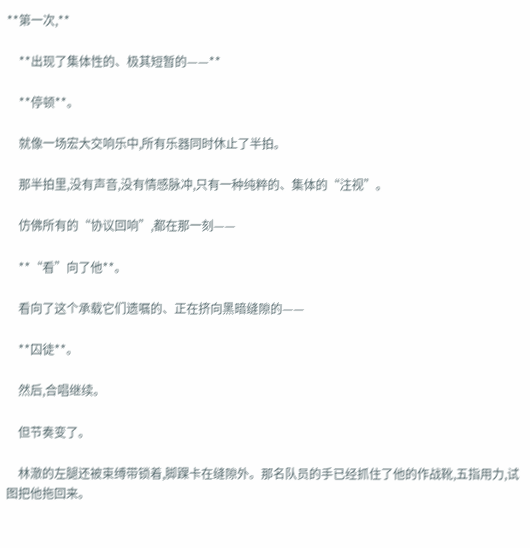**第一次,**

    **出现了集体性的、极其短暂的——**

    **停顿**。

    就像一场宏大交响乐中,所有乐器同时休止了半拍。

    那半拍里,没有声音,没有情感脉冲,只有一种纯粹的、集体的“注视”。

    仿佛所有的“协议回响”,都在那一刻——

    **“看”向了他**。

    看向了这个承载它们遗嘱的、正在挤向黑暗缝隙的——

    **囚徒**。

    然后,合唱继续。

    但节奏变了。

    林澈的左腿还被束缚带锁着,脚踝卡在缝隙外。那名队员的手已经抓住了他的作战靴,五指用力,试图把他拖回来。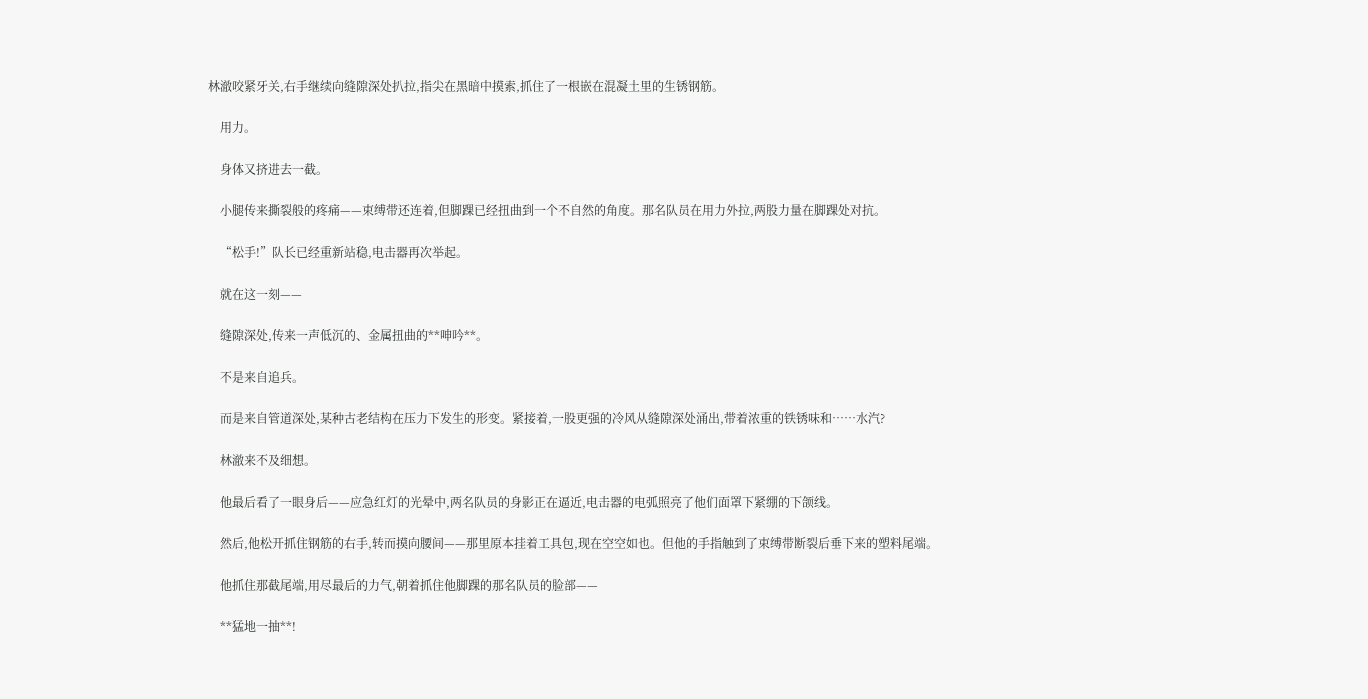林澈咬紧牙关,右手继续向缝隙深处扒拉,指尖在黑暗中摸索,抓住了一根嵌在混凝土里的生锈钢筋。

    用力。

    身体又挤进去一截。

    小腿传来撕裂般的疼痛——束缚带还连着,但脚踝已经扭曲到一个不自然的角度。那名队员在用力外拉,两股力量在脚踝处对抗。

    “松手!”队长已经重新站稳,电击器再次举起。

    就在这一刻——

    缝隙深处,传来一声低沉的、金属扭曲的**呻吟**。

    不是来自追兵。

    而是来自管道深处,某种古老结构在压力下发生的形变。紧接着,一股更强的冷风从缝隙深处涌出,带着浓重的铁锈味和……水汽?

    林澈来不及细想。

    他最后看了一眼身后——应急红灯的光晕中,两名队员的身影正在逼近,电击器的电弧照亮了他们面罩下紧绷的下颌线。

    然后,他松开抓住钢筋的右手,转而摸向腰间——那里原本挂着工具包,现在空空如也。但他的手指触到了束缚带断裂后垂下来的塑料尾端。

    他抓住那截尾端,用尽最后的力气,朝着抓住他脚踝的那名队员的脸部——

    **猛地一抽**!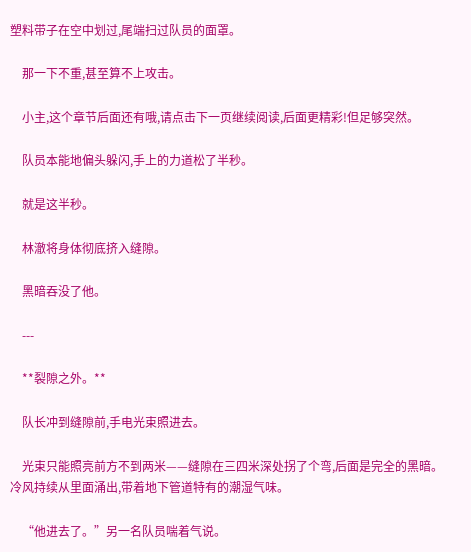塑料带子在空中划过,尾端扫过队员的面罩。

    那一下不重,甚至算不上攻击。

    小主,这个章节后面还有哦,请点击下一页继续阅读,后面更精彩!但足够突然。

    队员本能地偏头躲闪,手上的力道松了半秒。

    就是这半秒。

    林澈将身体彻底挤入缝隙。

    黑暗吞没了他。

    ---

    **裂隙之外。**

    队长冲到缝隙前,手电光束照进去。

    光束只能照亮前方不到两米——缝隙在三四米深处拐了个弯,后面是完全的黑暗。冷风持续从里面涌出,带着地下管道特有的潮湿气味。

    “他进去了。”另一名队员喘着气说。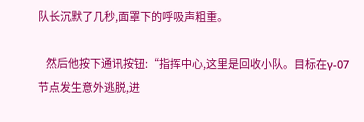队长沉默了几秒,面罩下的呼吸声粗重。

    然后他按下通讯按钮:“指挥中心,这里是回收小队。目标在γ-07节点发生意外逃脱,进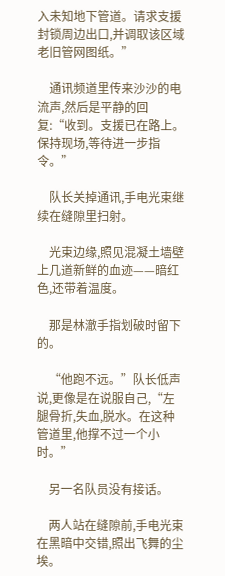入未知地下管道。请求支援封锁周边出口,并调取该区域老旧管网图纸。”

    通讯频道里传来沙沙的电流声,然后是平静的回复:“收到。支援已在路上。保持现场,等待进一步指令。”

    队长关掉通讯,手电光束继续在缝隙里扫射。

    光束边缘,照见混凝土墙壁上几道新鲜的血迹——暗红色,还带着温度。

    那是林澈手指划破时留下的。

    “他跑不远。”队长低声说,更像是在说服自己,“左腿骨折,失血,脱水。在这种管道里,他撑不过一个小时。”

    另一名队员没有接话。

    两人站在缝隙前,手电光束在黑暗中交错,照出飞舞的尘埃。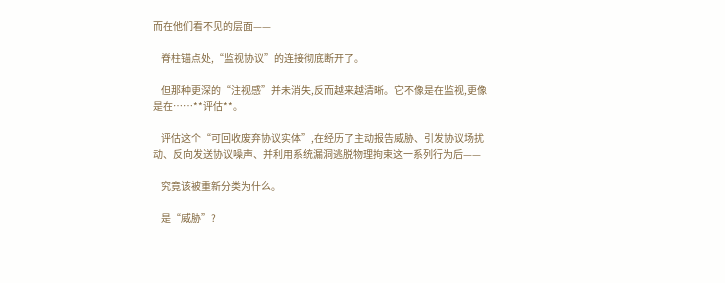而在他们看不见的层面——

    脊柱锚点处,“监视协议”的连接彻底断开了。

    但那种更深的“注视感”并未消失,反而越来越清晰。它不像是在监视,更像是在……**评估**。

    评估这个“可回收废弃协议实体”,在经历了主动报告威胁、引发协议场扰动、反向发送协议噪声、并利用系统漏洞逃脱物理拘束这一系列行为后——

    究竟该被重新分类为什么。

    是“威胁”?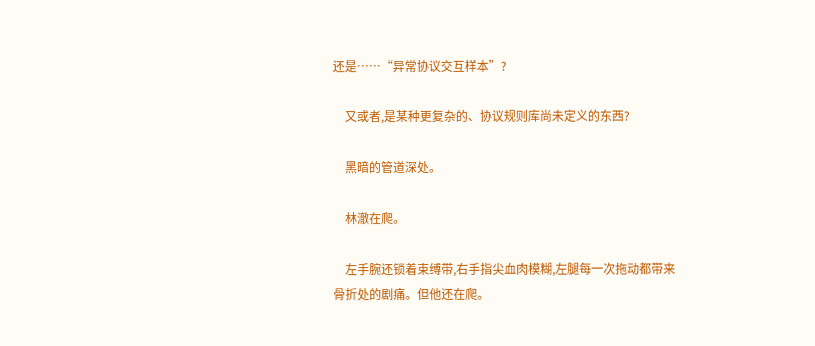还是……“异常协议交互样本”?

    又或者,是某种更复杂的、协议规则库尚未定义的东西?

    黑暗的管道深处。

    林澈在爬。

    左手腕还锁着束缚带,右手指尖血肉模糊,左腿每一次拖动都带来骨折处的剧痛。但他还在爬。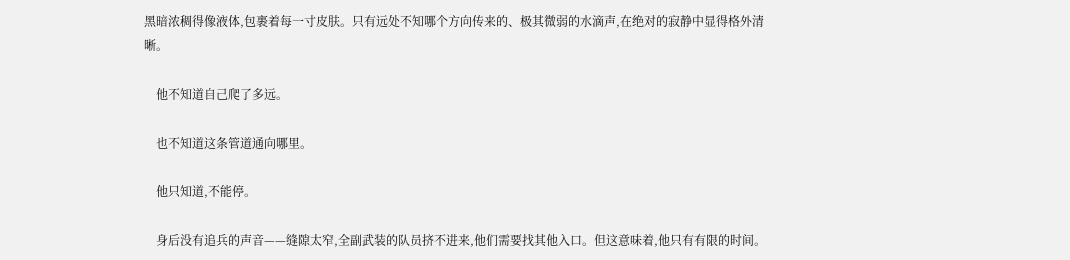黑暗浓稠得像液体,包裹着每一寸皮肤。只有远处不知哪个方向传来的、极其微弱的水滴声,在绝对的寂静中显得格外清晰。

    他不知道自己爬了多远。

    也不知道这条管道通向哪里。

    他只知道,不能停。

    身后没有追兵的声音——缝隙太窄,全副武装的队员挤不进来,他们需要找其他入口。但这意味着,他只有有限的时间。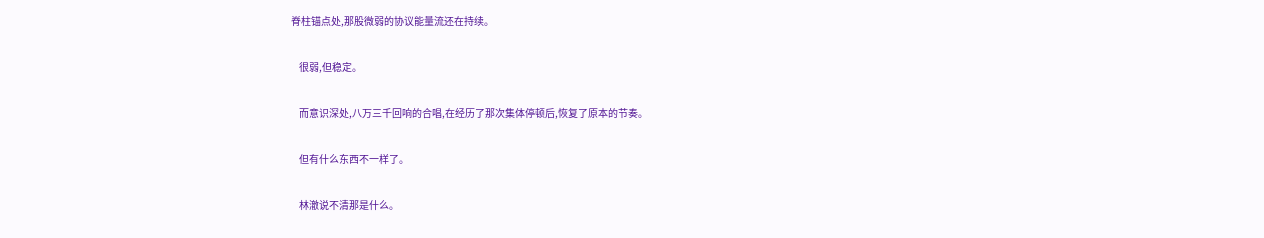脊柱锚点处,那股微弱的协议能量流还在持续。

    很弱,但稳定。

    而意识深处,八万三千回响的合唱,在经历了那次集体停顿后,恢复了原本的节奏。

    但有什么东西不一样了。

    林澈说不清那是什么。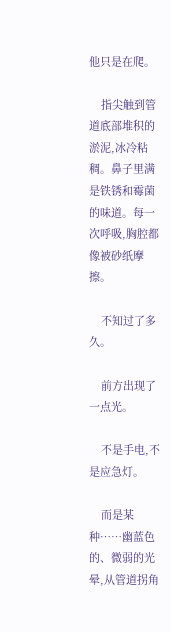他只是在爬。

    指尖触到管道底部堆积的淤泥,冰冷粘稠。鼻子里满是铁锈和霉菌的味道。每一次呼吸,胸腔都像被砂纸摩擦。

    不知过了多久。

    前方出现了一点光。

    不是手电,不是应急灯。

    而是某种……幽蓝色的、微弱的光晕,从管道拐角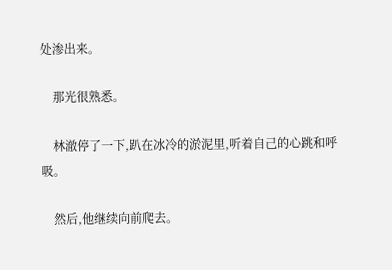处渗出来。

    那光很熟悉。

    林澈停了一下,趴在冰冷的淤泥里,听着自己的心跳和呼吸。

    然后,他继续向前爬去。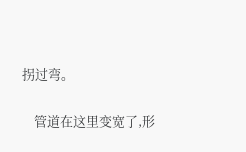拐过弯。

    管道在这里变宽了,形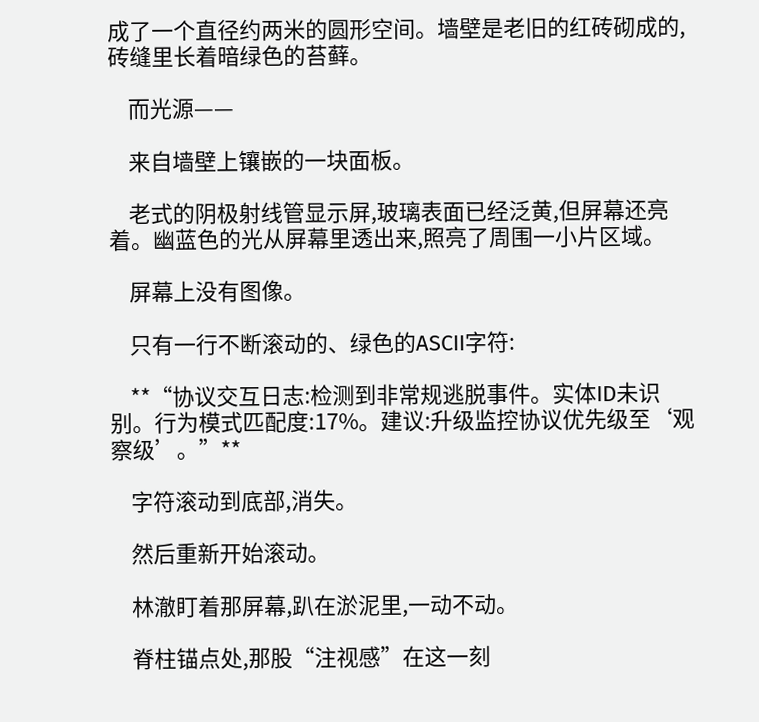成了一个直径约两米的圆形空间。墙壁是老旧的红砖砌成的,砖缝里长着暗绿色的苔藓。

    而光源——

    来自墙壁上镶嵌的一块面板。

    老式的阴极射线管显示屏,玻璃表面已经泛黄,但屏幕还亮着。幽蓝色的光从屏幕里透出来,照亮了周围一小片区域。

    屏幕上没有图像。

    只有一行不断滚动的、绿色的ASCII字符:

    **“协议交互日志:检测到非常规逃脱事件。实体ID未识别。行为模式匹配度:17%。建议:升级监控协议优先级至‘观察级’。”**

    字符滚动到底部,消失。

    然后重新开始滚动。

    林澈盯着那屏幕,趴在淤泥里,一动不动。

    脊柱锚点处,那股“注视感”在这一刻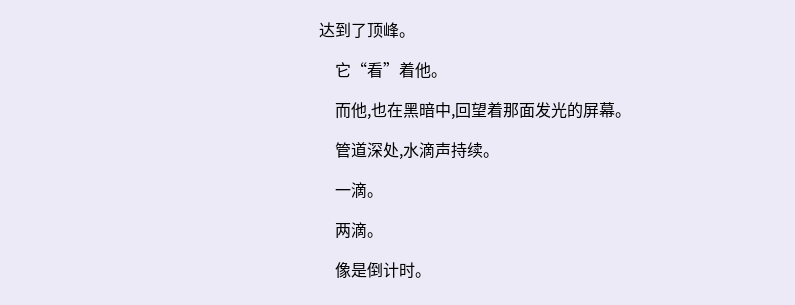达到了顶峰。

    它“看”着他。

    而他,也在黑暗中,回望着那面发光的屏幕。

    管道深处,水滴声持续。

    一滴。

    两滴。

    像是倒计时。